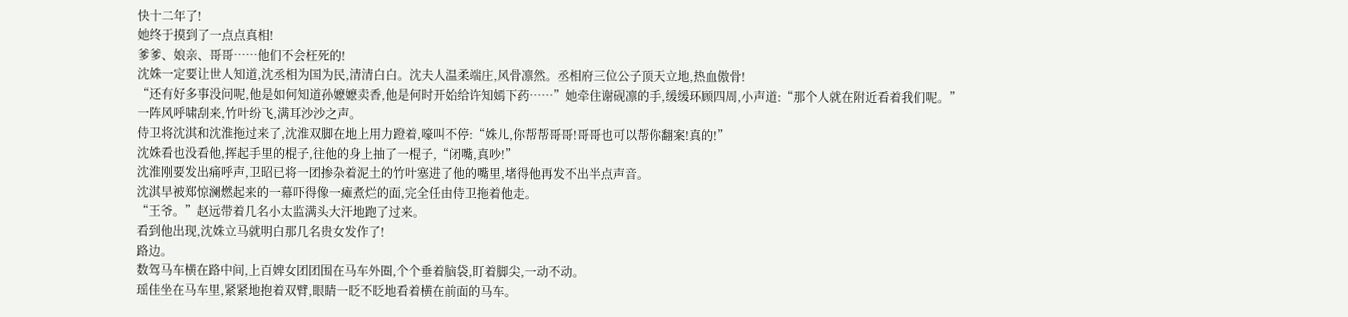快十二年了!
她终于摸到了一点点真相!
爹爹、娘亲、哥哥……他们不会枉死的!
沈姝一定要让世人知道,沈丞相为国为民,清清白白。沈夫人温柔端庄,风骨凛然。丞相府三位公子顶天立地,热血傲骨!
“还有好多事没问呢,他是如何知道孙嬷嬷卖香,他是何时开始给许知嫣下药……”她牵住谢砚凛的手,缓缓环顾四周,小声道:“那个人就在附近看着我们呢。”
一阵风呼啸刮来,竹叶纷飞,满耳沙沙之声。
侍卫将沈淇和沈淮拖过来了,沈淮双脚在地上用力蹬着,嚎叫不停:“姝儿,你帮帮哥哥!哥哥也可以帮你翻案!真的!”
沈姝看也没看他,挥起手里的棍子,往他的身上抽了一棍子,“闭嘴,真吵!”
沈淮刚要发出痛呼声,卫昭已将一团掺杂着泥土的竹叶塞进了他的嘴里,堵得他再发不出半点声音。
沈淇早被郑惊澜燃起来的一幕吓得像一瘫煮烂的面,完全任由侍卫拖着他走。
“王爷。”赵远带着几名小太监满头大汗地跑了过来。
看到他出现,沈姝立马就明白那几名贵女发作了!
路边。
数驾马车横在路中间,上百婢女团团围在马车外圈,个个垂着脑袋,盯着脚尖,一动不动。
瑶佳坐在马车里,紧紧地抱着双臂,眼睛一眨不眨地看着横在前面的马车。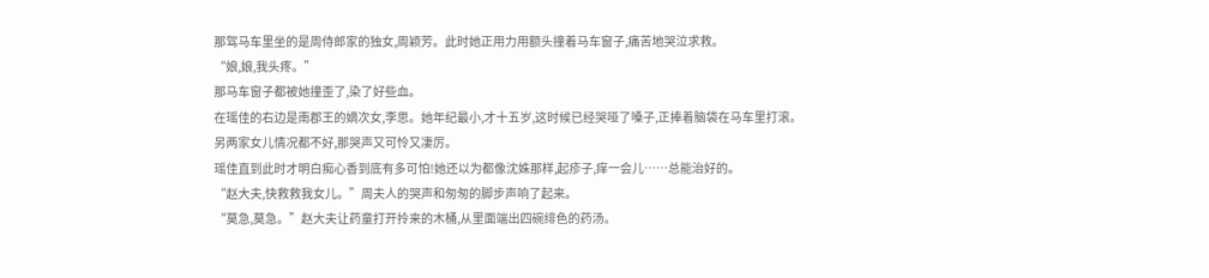那驾马车里坐的是周侍郎家的独女,周颖芳。此时她正用力用额头撞着马车窗子,痛苦地哭泣求救。
“娘,娘,我头疼。”
那马车窗子都被她撞歪了,染了好些血。
在瑶佳的右边是南郡王的嫡次女,李思。她年纪最小,才十五岁,这时候已经哭哑了嗓子,正捧着脑袋在马车里打滚。
另两家女儿情况都不好,那哭声又可怜又凄厉。
瑶佳直到此时才明白痴心香到底有多可怕!她还以为都像沈姝那样,起疹子,痒一会儿……总能治好的。
“赵大夫,快救救我女儿。”周夫人的哭声和匆匆的脚步声响了起来。
“莫急,莫急。”赵大夫让药童打开拎来的木桶,从里面端出四碗绯色的药汤。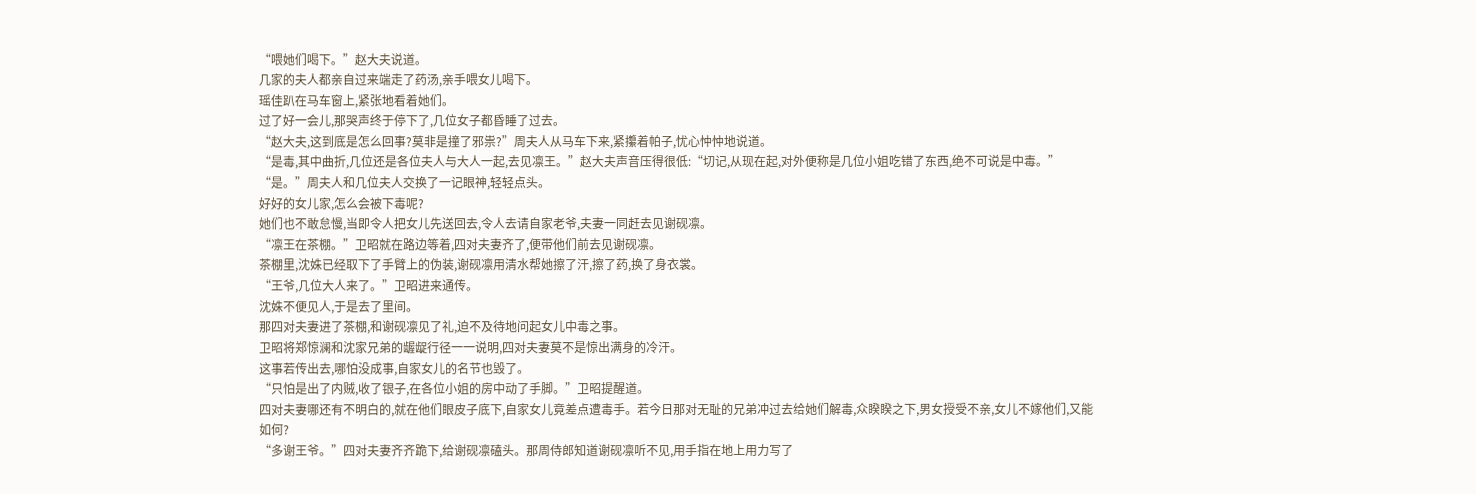“喂她们喝下。”赵大夫说道。
几家的夫人都亲自过来端走了药汤,亲手喂女儿喝下。
瑶佳趴在马车窗上,紧张地看着她们。
过了好一会儿,那哭声终于停下了,几位女子都昏睡了过去。
“赵大夫,这到底是怎么回事?莫非是撞了邪祟?”周夫人从马车下来,紧攥着帕子,忧心忡忡地说道。
“是毒,其中曲折,几位还是各位夫人与大人一起,去见凛王。”赵大夫声音压得很低:“切记,从现在起,对外便称是几位小姐吃错了东西,绝不可说是中毒。”
“是。”周夫人和几位夫人交换了一记眼神,轻轻点头。
好好的女儿家,怎么会被下毒呢?
她们也不敢怠慢,当即令人把女儿先送回去,令人去请自家老爷,夫妻一同赶去见谢砚凛。
“凛王在茶棚。”卫昭就在路边等着,四对夫妻齐了,便带他们前去见谢砚凛。
茶棚里,沈姝已经取下了手臂上的伪装,谢砚凛用清水帮她擦了汗,擦了药,换了身衣裳。
“王爷,几位大人来了。”卫昭进来通传。
沈姝不便见人,于是去了里间。
那四对夫妻进了茶棚,和谢砚凛见了礼,迫不及待地问起女儿中毒之事。
卫昭将郑惊澜和沈家兄弟的龌龊行径一一说明,四对夫妻莫不是惊出满身的冷汗。
这事若传出去,哪怕没成事,自家女儿的名节也毁了。
“只怕是出了内贼,收了银子,在各位小姐的房中动了手脚。”卫昭提醒道。
四对夫妻哪还有不明白的,就在他们眼皮子底下,自家女儿竟差点遭毒手。若今日那对无耻的兄弟冲过去给她们解毒,众睽睽之下,男女授受不亲,女儿不嫁他们,又能如何?
“多谢王爷。”四对夫妻齐齐跪下,给谢砚凛磕头。那周侍郎知道谢砚凛听不见,用手指在地上用力写了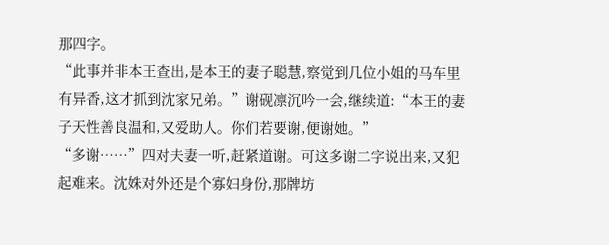那四字。
“此事并非本王查出,是本王的妻子聪慧,察觉到几位小姐的马车里有异香,这才抓到沈家兄弟。”谢砚凛沉吟一会,继续道:“本王的妻子天性善良温和,又爱助人。你们若要谢,便谢她。”
“多谢……”四对夫妻一听,赶紧道谢。可这多谢二字说出来,又犯起难来。沈姝对外还是个寡妇身份,那牌坊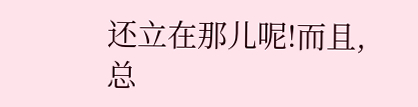还立在那儿呢!而且,总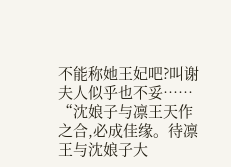不能称她王妃吧?叫谢夫人似乎也不妥……
“沈娘子与凛王天作之合,必成佳缘。待凛王与沈娘子大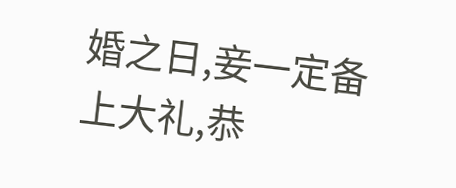婚之日,妾一定备上大礼,恭